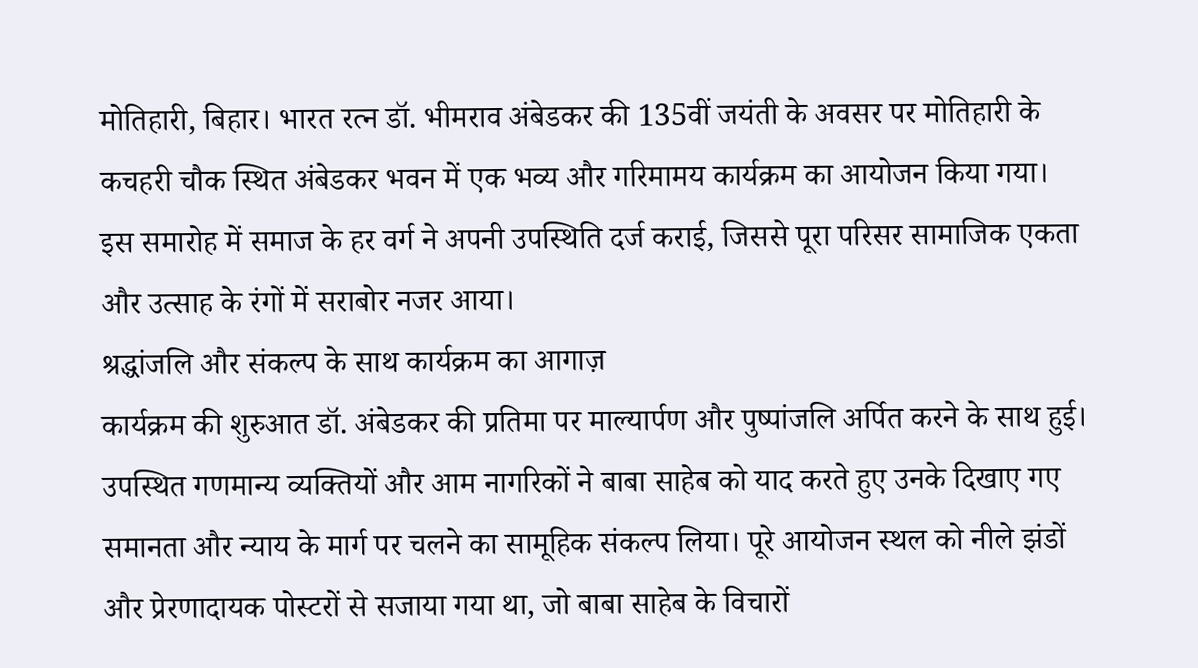मोतिहारी, बिहार। भारत रत्न डॉ. भीमराव अंबेडकर की 135वीं जयंती के अवसर पर मोतिहारी के कचहरी चौक स्थित अंबेडकर भवन में एक भव्य और गरिमामय कार्यक्रम का आयोजन किया गया। इस समारोह में समाज के हर वर्ग ने अपनी उपस्थिति दर्ज कराई, जिससे पूरा परिसर सामाजिक एकता और उत्साह के रंगों में सराबोर नजर आया।
श्रद्धांजलि और संकल्प के साथ कार्यक्रम का आगाज़
कार्यक्रम की शुरुआत डॉ. अंबेडकर की प्रतिमा पर माल्यार्पण और पुष्पांजलि अर्पित करने के साथ हुई। उपस्थित गणमान्य व्यक्तियों और आम नागरिकों ने बाबा साहेब को याद करते हुए उनके दिखाए गए समानता और न्याय के मार्ग पर चलने का सामूहिक संकल्प लिया। पूरे आयोजन स्थल को नीले झंडों और प्रेरणादायक पोस्टरों से सजाया गया था, जो बाबा साहेब के विचारों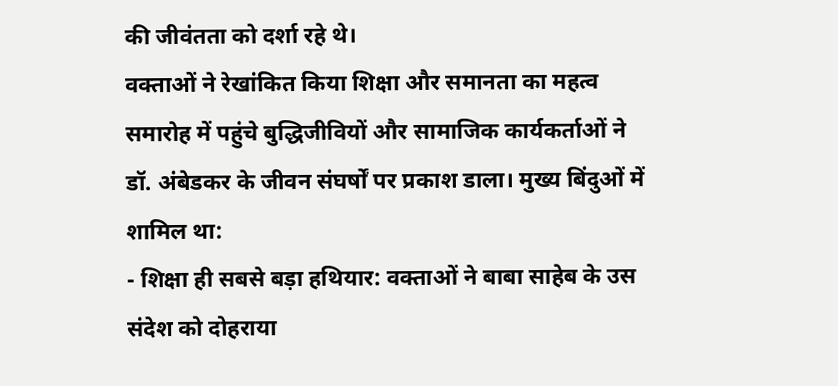की जीवंतता को दर्शा रहे थे।
वक्ताओं ने रेखांकित किया शिक्षा और समानता का महत्व
समारोह में पहुंचे बुद्धिजीवियों और सामाजिक कार्यकर्ताओं ने डॉ. अंबेडकर के जीवन संघर्षों पर प्रकाश डाला। मुख्य बिंदुओं में शामिल था:
- शिक्षा ही सबसे बड़ा हथियार: वक्ताओं ने बाबा साहेब के उस संदेश को दोहराया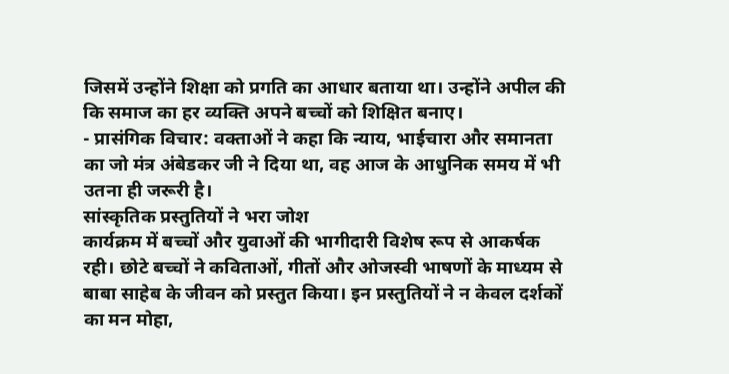जिसमें उन्होंने शिक्षा को प्रगति का आधार बताया था। उन्होंने अपील की कि समाज का हर व्यक्ति अपने बच्चों को शिक्षित बनाए।
- प्रासंगिक विचार: वक्ताओं ने कहा कि न्याय, भाईचारा और समानता का जो मंत्र अंबेडकर जी ने दिया था, वह आज के आधुनिक समय में भी उतना ही जरूरी है।
सांस्कृतिक प्रस्तुतियों ने भरा जोश
कार्यक्रम में बच्चों और युवाओं की भागीदारी विशेष रूप से आकर्षक रही। छोटे बच्चों ने कविताओं, गीतों और ओजस्वी भाषणों के माध्यम से बाबा साहेब के जीवन को प्रस्तुत किया। इन प्रस्तुतियों ने न केवल दर्शकों का मन मोहा,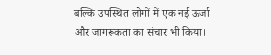बल्कि उपस्थित लोगों में एक नई ऊर्जा और जागरूकता का संचार भी किया।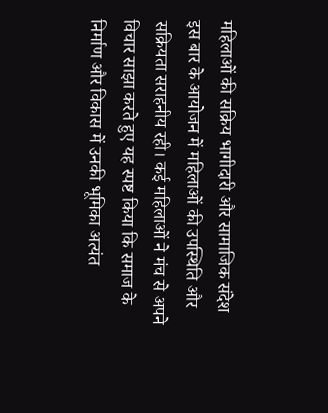महिलाओं की सक्रिय भागीदारी और सामाजिक संदेश
इस बार के आयोजन में महिलाओं की उपस्थिति और सक्रियता सराहनीय रही। कई महिलाओं ने मंच से अपने विचार साझा करते हुए यह स्पष्ट किया कि समाज के निर्माण और विकास में उनकी भूमिका अत्यंत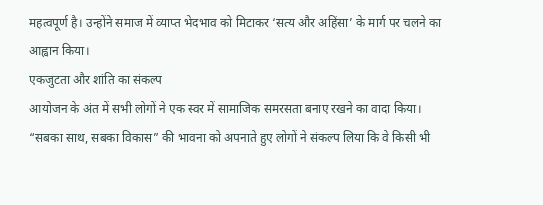महत्वपूर्ण है। उन्होंने समाज में व्याप्त भेदभाव को मिटाकर ‘सत्य और अहिंसा’ के मार्ग पर चलने का आह्वान किया।
एकजुटता और शांति का संकल्प
आयोजन के अंत में सभी लोगों ने एक स्वर में सामाजिक समरसता बनाए रखने का वादा किया। “सबका साथ, सबका विकास” की भावना को अपनाते हुए लोगों ने संकल्प लिया कि वे किसी भी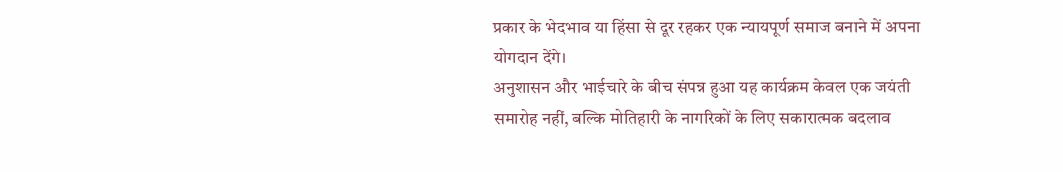प्रकार के भेदभाव या हिंसा से दूर रहकर एक न्यायपूर्ण समाज बनाने में अपना योगदान देंगे।
अनुशासन और भाईचारे के बीच संपन्न हुआ यह कार्यक्रम केवल एक जयंती समारोह नहीं, बल्कि मोतिहारी के नागरिकों के लिए सकारात्मक बदलाव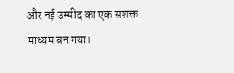और नई उम्मीद का एक सशक्त माध्यम बन गया।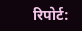रिपोर्ट: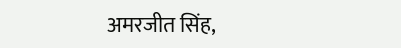अमरजीत सिंह,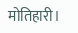मोतिहारी।